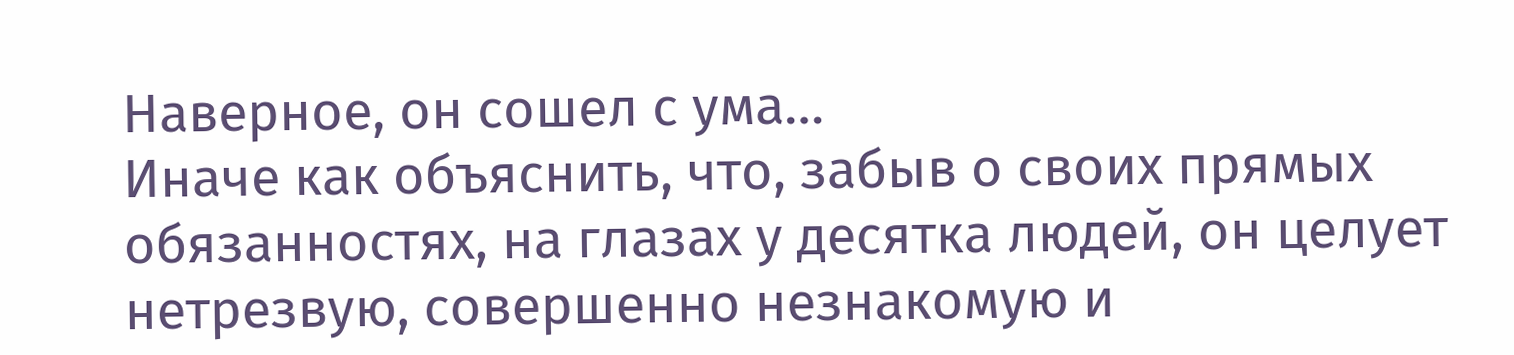Наверное, он сошел с ума…
Иначе как объяснить, что, забыв о своих прямых обязанностях, на глазах у десятка людей, он целует нетрезвую, совершенно незнакомую и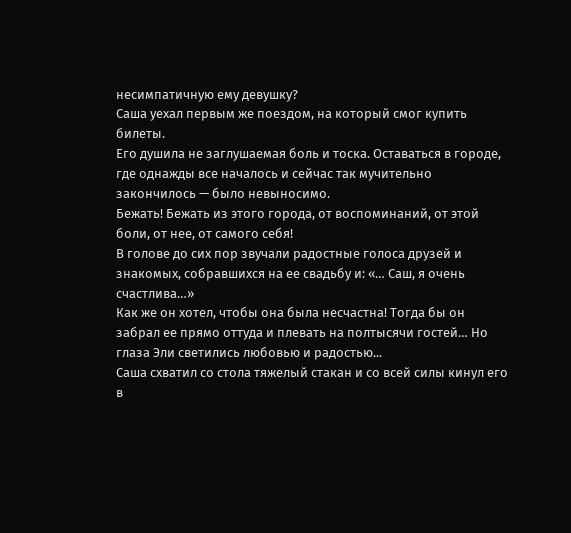несимпатичную ему девушку?
Саша уехал первым же поездом, на который смог купить билеты.
Его душила не заглушаемая боль и тоска. Оставаться в городе, где однажды все началось и сейчас так мучительно закончилось — было невыносимо.
Бежать! Бежать из этого города, от воспоминаний, от этой боли, от нее, от самого себя!
В голове до сих пор звучали радостные голоса друзей и знакомых, собравшихся на ее свадьбу и: «… Саш, я очень счастлива…»
Как же он хотел, чтобы она была несчастна! Тогда бы он забрал ее прямо оттуда и плевать на полтысячи гостей… Но глаза Эли светились любовью и радостью...
Саша схватил со стола тяжелый стакан и со всей силы кинул его в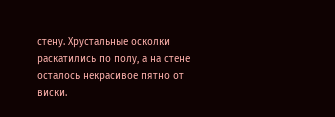стену. Хрустальные осколки раскатились по полу, а на стене осталось некрасивое пятно от виски.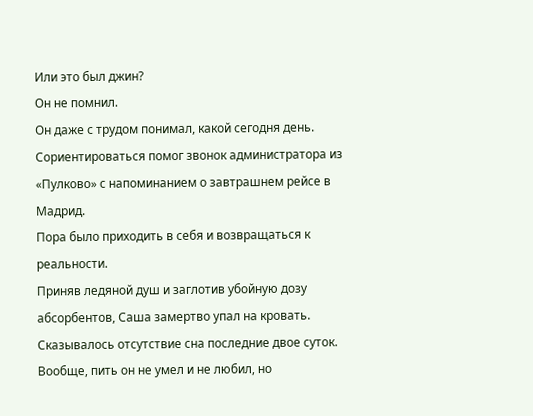Или это был джин?
Он не помнил.
Он даже с трудом понимал, какой сегодня день.
Сориентироваться помог звонок администратора из «Пулково» с напоминанием о завтрашнем рейсе в Мадрид.
Пора было приходить в себя и возвращаться к реальности.
Приняв ледяной душ и заглотив убойную дозу абсорбентов, Саша замертво упал на кровать. Сказывалось отсутствие сна последние двое суток.
Вообще, пить он не умел и не любил, но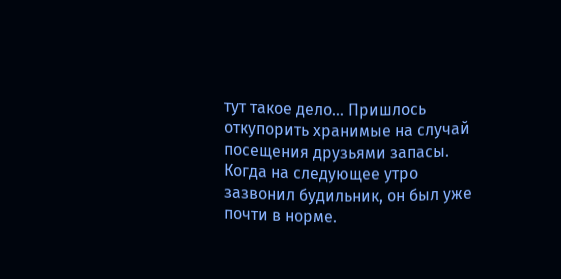тут такое дело… Пришлось откупорить хранимые на случай посещения друзьями запасы.
Когда на следующее утро зазвонил будильник, он был уже почти в норме.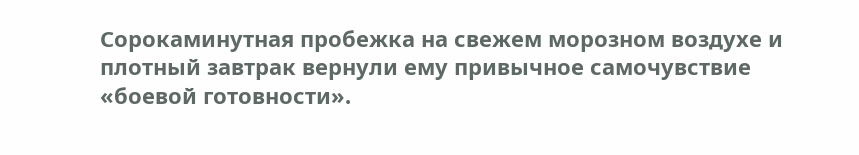Сорокаминутная пробежка на свежем морозном воздухе и плотный завтрак вернули ему привычное самочувствие «боевой готовности».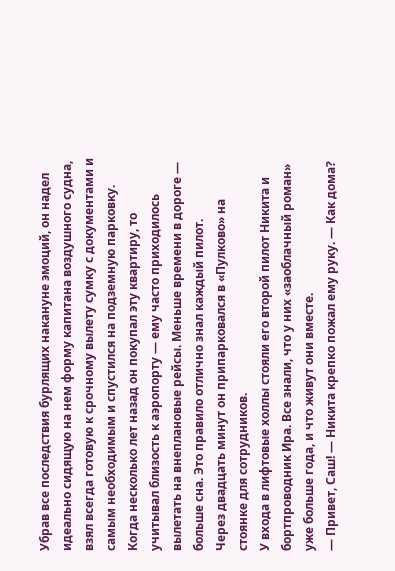Убрав все последствия бурлящих накануне эмоций, он надел идеально сидящую на нем форму капитана воздушного судна, взял всегда готовую к срочному вылету сумку с документами и самым необходимым и спустился на подземную парковку.
Когда несколько лет назад он покупал эту квартиру, то учитывал близость к аэропорту — ему часто приходилось вылетать на внеплановые рейсы. Меньше времени в дороге — больше сна. Это правило отлично знал каждый пилот.
Через двадцать минут он припарковался в «Пулково» на стоянке для сотрудников.
У входа в лифтовые холлы стояли его второй пилот Никита и бортпроводник Ира. Все знали, что у них «заоблачный роман» уже больше года, и что живут они вместе.
— Привет, Саш! — Никита крепко пожал ему руку. — Как дома?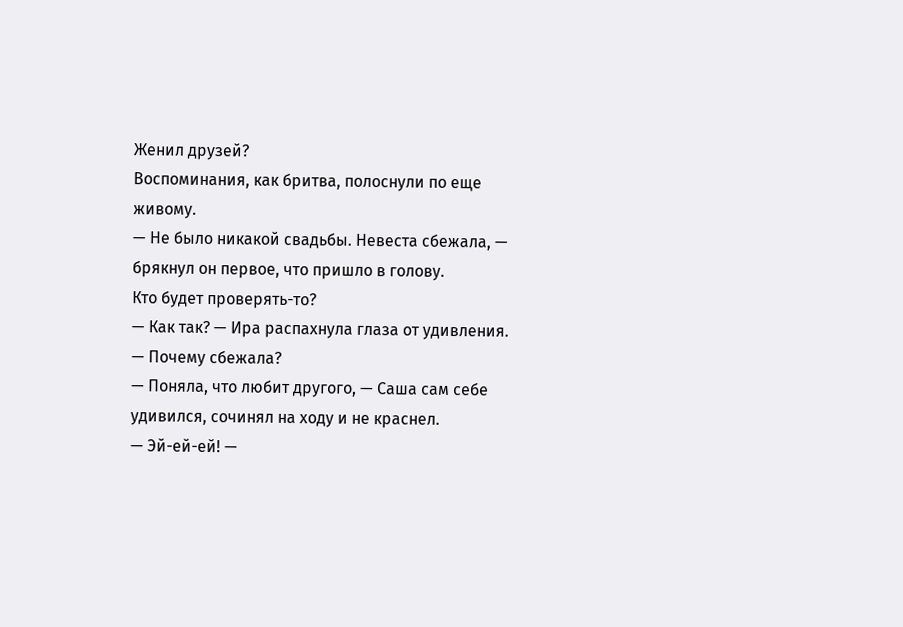Женил друзей?
Воспоминания, как бритва, полоснули по еще живому.
— Не было никакой свадьбы. Невеста сбежала, — брякнул он первое, что пришло в голову.
Кто будет проверять-то?
— Как так? — Ира распахнула глаза от удивления. — Почему сбежала?
— Поняла, что любит другого, — Саша сам себе удивился, сочинял на ходу и не краснел.
— Эй-ей-ей! —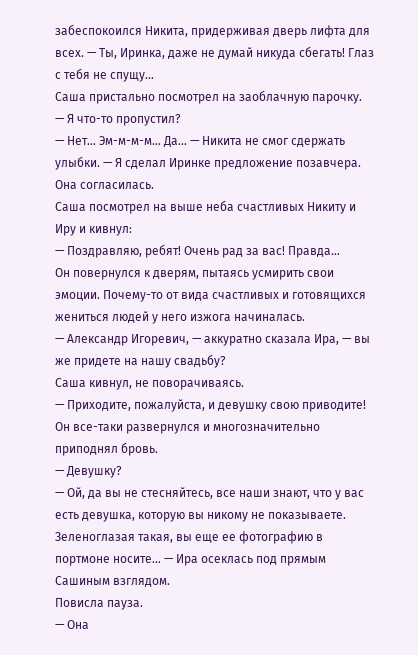забеспокоился Никита, придерживая дверь лифта для всех. — Ты, Иринка, даже не думай никуда сбегать! Глаз с тебя не спущу…
Саша пристально посмотрел на заоблачную парочку.
— Я что-то пропустил?
— Нет… Эм-м-м-м… Да… — Никита не смог сдержать улыбки. — Я сделал Иринке предложение позавчера. Она согласилась.
Саша посмотрел на выше неба счастливых Никиту и Иру и кивнул:
— Поздравляю, ребят! Очень рад за вас! Правда…
Он повернулся к дверям, пытаясь усмирить свои эмоции. Почему-то от вида счастливых и готовящихся жениться людей у него изжога начиналась.
— Александр Игоревич, — аккуратно сказала Ира, — вы же придете на нашу свадьбу?
Саша кивнул, не поворачиваясь.
— Приходите, пожалуйста, и девушку свою приводите!
Он все-таки развернулся и многозначительно приподнял бровь.
— Девушку?
— Ой, да вы не стесняйтесь, все наши знают, что у вас есть девушка, которую вы никому не показываете. Зеленоглазая такая, вы еще ее фотографию в портмоне носите… — Ира осеклась под прямым Сашиным взглядом.
Повисла пауза.
— Она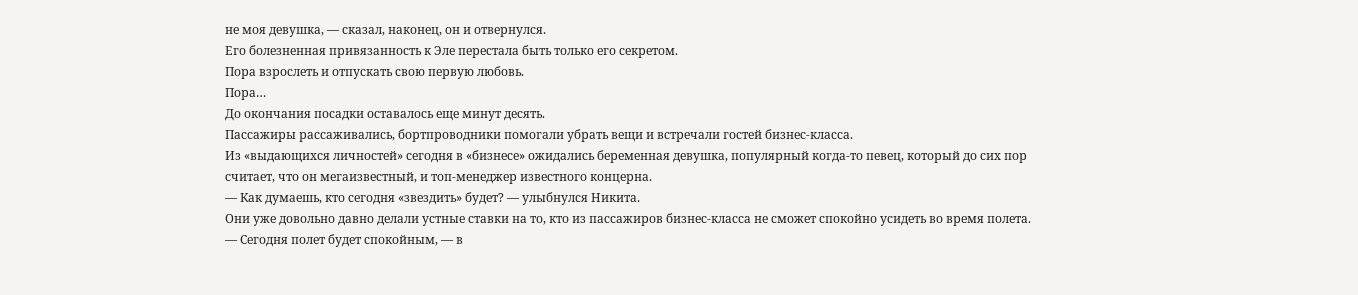не моя девушка, — сказал, наконец, он и отвернулся.
Его болезненная привязанность к Эле перестала быть только его секретом.
Пора взрослеть и отпускать свою первую любовь.
Пора…
До окончания посадки оставалось еще минут десять.
Пассажиры рассаживались, бортпроводники помогали убрать вещи и встречали гостей бизнес-класса.
Из «выдающихся личностей» сегодня в «бизнесе» ожидались беременная девушка, популярный когда-то певец, который до сих пор считает, что он мегаизвестный, и топ-менеджер известного концерна.
— Как думаешь, кто сегодня «звездить» будет? — улыбнулся Никита.
Они уже довольно давно делали устные ставки на то, кто из пассажиров бизнес-класса не сможет спокойно усидеть во время полета.
— Сегодня полет будет спокойным, — в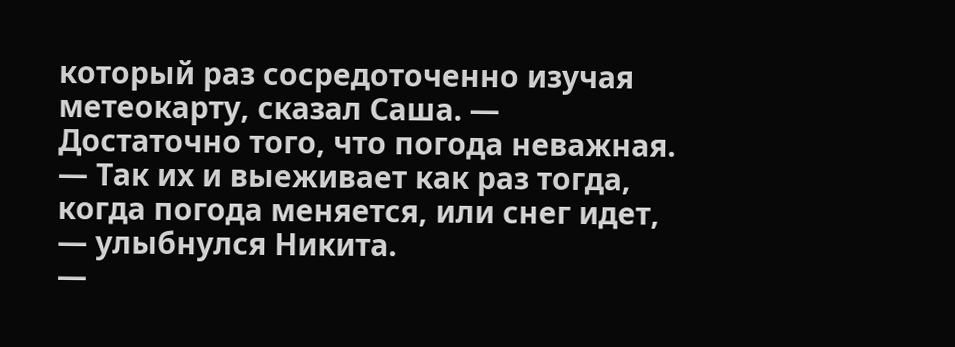который раз сосредоточенно изучая метеокарту, сказал Саша. — Достаточно того, что погода неважная.
— Так их и выеживает как раз тогда, когда погода меняется, или снег идет, — улыбнулся Никита.
—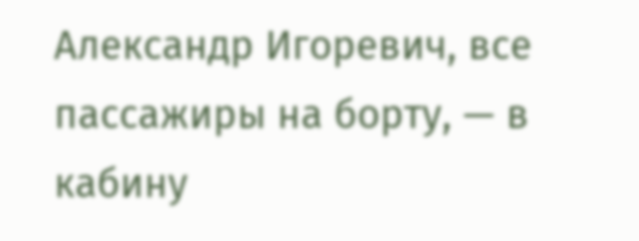Александр Игоревич, все пассажиры на борту, — в кабину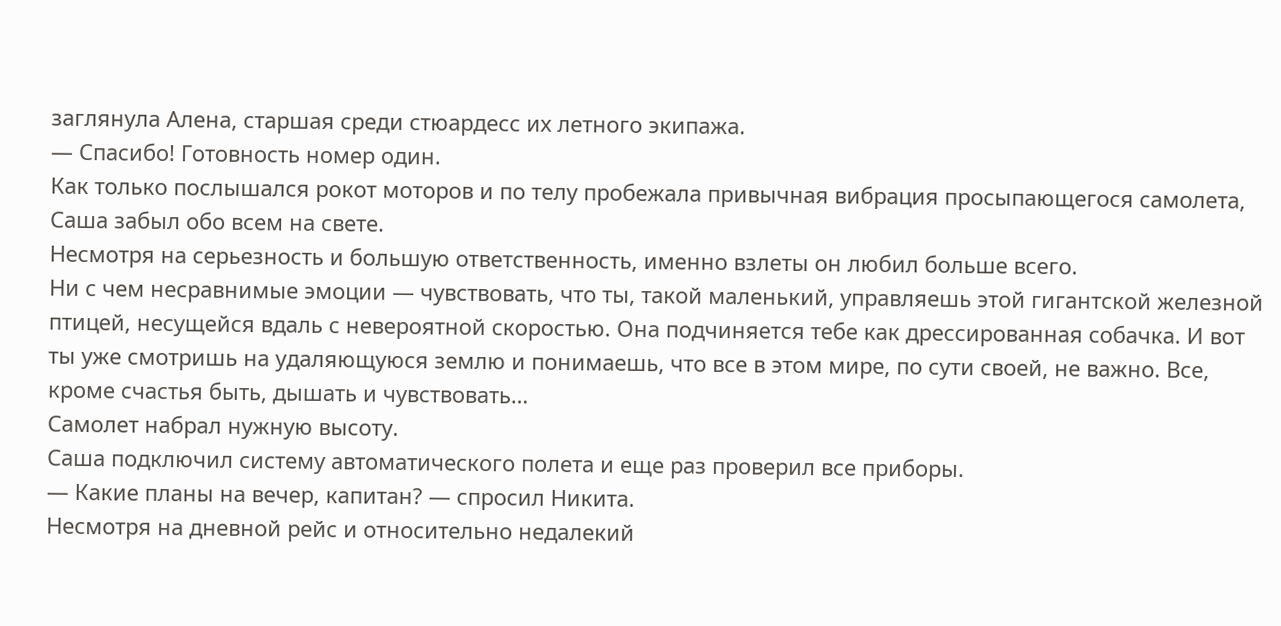заглянула Алена, старшая среди стюардесс их летного экипажа.
— Спасибо! Готовность номер один.
Как только послышался рокот моторов и по телу пробежала привычная вибрация просыпающегося самолета, Саша забыл обо всем на свете.
Несмотря на серьезность и большую ответственность, именно взлеты он любил больше всего.
Ни с чем несравнимые эмоции — чувствовать, что ты, такой маленький, управляешь этой гигантской железной птицей, несущейся вдаль с невероятной скоростью. Она подчиняется тебе как дрессированная собачка. И вот ты уже смотришь на удаляющуюся землю и понимаешь, что все в этом мире, по сути своей, не важно. Все, кроме счастья быть, дышать и чувствовать…
Самолет набрал нужную высоту.
Саша подключил систему автоматического полета и еще раз проверил все приборы.
— Какие планы на вечер, капитан? — спросил Никита.
Несмотря на дневной рейс и относительно недалекий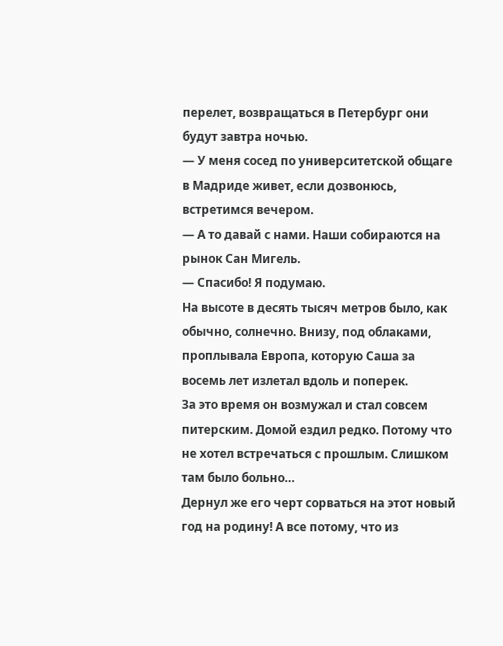перелет, возвращаться в Петербург они будут завтра ночью.
— У меня сосед по университетской общаге в Мадриде живет, если дозвонюсь, встретимся вечером.
— А то давай с нами. Наши собираются на рынок Сан Мигель.
— Спасибо! Я подумаю.
На высоте в десять тысяч метров было, как обычно, солнечно. Внизу, под облаками, проплывала Европа, которую Саша за восемь лет излетал вдоль и поперек.
За это время он возмужал и стал совсем питерским. Домой ездил редко. Потому что не хотел встречаться с прошлым. Слишком там было больно…
Дернул же его черт сорваться на этот новый год на родину! А все потому, что из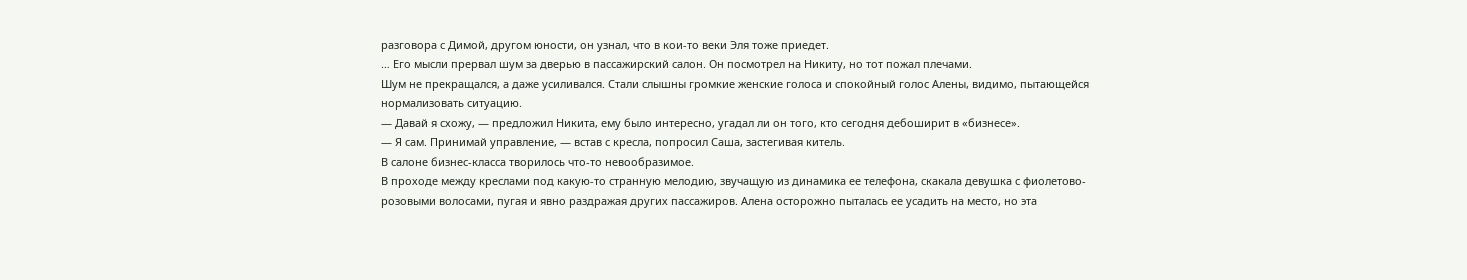разговора с Димой, другом юности, он узнал, что в кои-то веки Эля тоже приедет.
… Его мысли прервал шум за дверью в пассажирский салон. Он посмотрел на Никиту, но тот пожал плечами.
Шум не прекращался, а даже усиливался. Стали слышны громкие женские голоса и спокойный голос Алены, видимо, пытающейся нормализовать ситуацию.
— Давай я схожу, — предложил Никита, ему было интересно, угадал ли он того, кто сегодня дебоширит в «бизнесе».
— Я сам. Принимай управление, — встав с кресла, попросил Саша, застегивая китель.
В салоне бизнес-класса творилось что-то невообразимое.
В проходе между креслами под какую-то странную мелодию, звучащую из динамика ее телефона, скакала девушка с фиолетово-розовыми волосами, пугая и явно раздражая других пассажиров. Алена осторожно пыталась ее усадить на место, но эта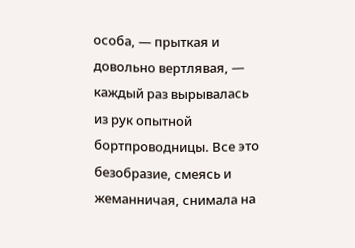особа, — прыткая и довольно вертлявая, — каждый раз вырывалась из рук опытной бортпроводницы. Все это безобразие, смеясь и жеманничая, снимала на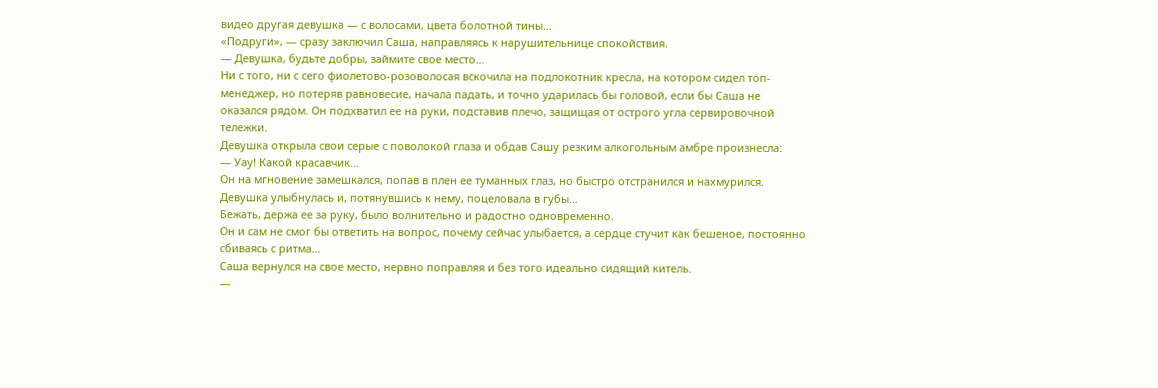видео другая девушка — с волосами, цвета болотной тины…
«Подруги», — сразу заключил Саша, направляясь к нарушительнице спокойствия.
— Девушка, будьте добры, займите свое место…
Ни с того, ни с сего фиолетово-розоволосая вскочила на подлокотник кресла, на котором сидел топ-менеджер, но потеряв равновесие, начала падать, и точно ударилась бы головой, если бы Саша не оказался рядом. Он подхватил ее на руки, подставив плечо, защищая от острого угла сервировочной тележки.
Девушка открыла свои серые с поволокой глаза и обдав Сашу резким алкогольным амбре произнесла:
— Уау! Какой красавчик…
Он на мгновение замешкался, попав в плен ее туманных глаз, но быстро отстранился и нахмурился.
Девушка улыбнулась и, потянувшись к нему, поцеловала в губы…
Бежать, держа ее за руку, было волнительно и радостно одновременно.
Он и сам не смог бы ответить на вопрос, почему сейчас улыбается, а сердце стучит как бешеное, постоянно сбиваясь с ритма…
Саша вернулся на свое место, нервно поправляя и без того идеально сидящий китель.
—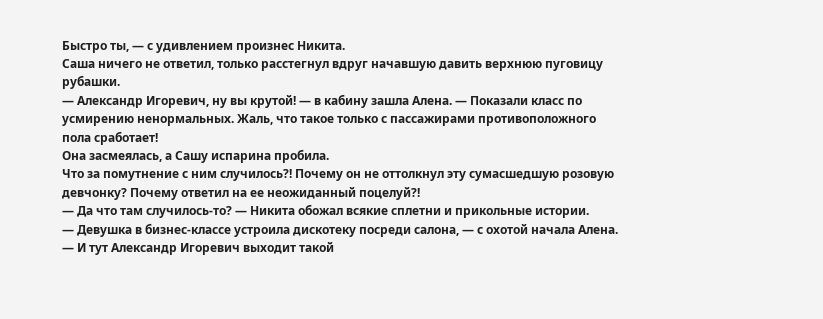Быстро ты, — с удивлением произнес Никита.
Саша ничего не ответил, только расстегнул вдруг начавшую давить верхнюю пуговицу рубашки.
— Александр Игоревич, ну вы крутой! — в кабину зашла Алена. — Показали класс по усмирению ненормальных. Жаль, что такое только с пассажирами противоположного пола сработает!
Она засмеялась, а Сашу испарина пробила.
Что за помутнение с ним случилось?! Почему он не оттолкнул эту сумасшедшую розовую девчонку? Почему ответил на ее неожиданный поцелуй?!
— Да что там случилось-то? — Никита обожал всякие сплетни и прикольные истории.
— Девушка в бизнес-классе устроила дискотеку посреди салона, — с охотой начала Алена. — И тут Александр Игоревич выходит такой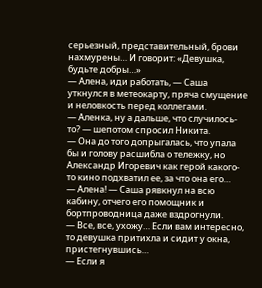серьезный, представительный, брови нахмурены… И говорит: «Девушка, будьте добры…»
— Алена, иди работать, — Саша уткнулся в метеокарту, пряча смущение и неловкость перед коллегами.
— Аленка, ну а дальше, что случилось-то? — шепотом спросил Никита.
— Она до того допрыгалась, что упала бы и голову расшибла о тележку, но Александр Игоревич как герой какого-то кино подхватил ее, за что она его…
— Алена! — Саша рявкнул на всю кабину, отчего его помощник и бортпроводница даже вздрогнули.
— Все, все, ухожу… Если вам интересно, то девушка притихла и сидит у окна, пристегнувшись…
— Если я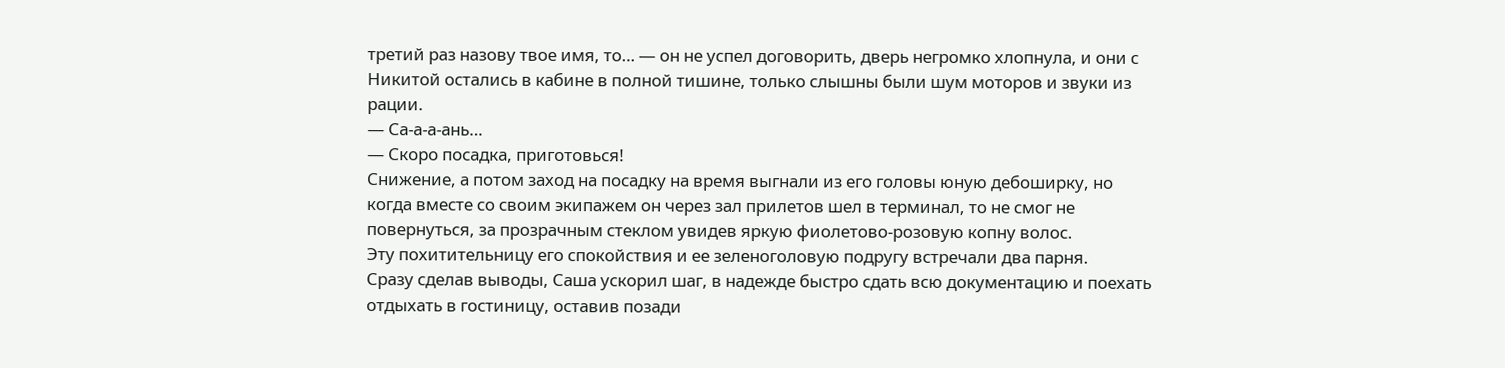третий раз назову твое имя, то… — он не успел договорить, дверь негромко хлопнула, и они с Никитой остались в кабине в полной тишине, только слышны были шум моторов и звуки из рации.
— Са-а-а-ань…
— Скоро посадка, приготовься!
Снижение, а потом заход на посадку на время выгнали из его головы юную дебоширку, но когда вместе со своим экипажем он через зал прилетов шел в терминал, то не смог не повернуться, за прозрачным стеклом увидев яркую фиолетово-розовую копну волос.
Эту похитительницу его спокойствия и ее зеленоголовую подругу встречали два парня.
Сразу сделав выводы, Саша ускорил шаг, в надежде быстро сдать всю документацию и поехать отдыхать в гостиницу, оставив позади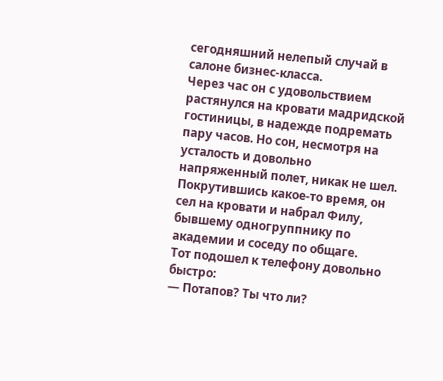сегодняшний нелепый случай в салоне бизнес-класса.
Через час он с удовольствием растянулся на кровати мадридской гостиницы, в надежде подремать пару часов. Но сон, несмотря на усталость и довольно напряженный полет, никак не шел.
Покрутившись какое-то время, он сел на кровати и набрал Филу, бывшему одногруппнику по академии и соседу по общаге.
Тот подошел к телефону довольно быстро:
— Потапов? Ты что ли?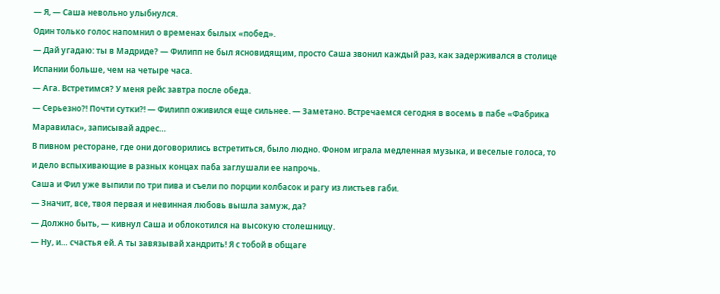— Я, — Саша невольно улыбнулся.
Один только голос напомнил о временах былых «побед».
— Дай угадаю: ты в Мадриде? — Филипп не был ясновидящим, просто Саша звонил каждый раз, как задерживался в столице Испании больше, чем на четыре часа.
— Ага. Встретимся? У меня рейс завтра после обеда.
— Серьезно?! Почти сутки?! — Филипп оживился еще сильнее. — Заметано. Встречаемся сегодня в восемь в пабе «Фабрика Маравилас», записывай адрес…
В пивном ресторане, где они договорились встретиться, было людно. Фоном играла медленная музыка, и веселые голоса, то и дело вспыхивающие в разных концах паба заглушали ее напрочь.
Саша и Фил уже выпили по три пива и съели по порции колбасок и рагу из листьев габи.
— Значит, все, твоя первая и невинная любовь вышла замуж, да?
— Должно быть, — кивнул Саша и облокотился на высокую столешницу.
— Ну, и… счастья ей. А ты завязывай хандрить! Я с тобой в общаге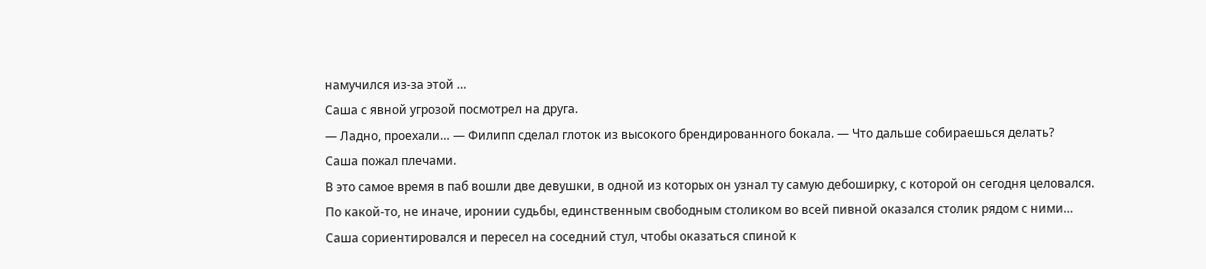намучился из-за этой …
Саша с явной угрозой посмотрел на друга.
— Ладно, проехали… — Филипп сделал глоток из высокого брендированного бокала. — Что дальше собираешься делать?
Саша пожал плечами.
В это самое время в паб вошли две девушки, в одной из которых он узнал ту самую дебоширку, с которой он сегодня целовался.
По какой-то, не иначе, иронии судьбы, единственным свободным столиком во всей пивной оказался столик рядом с ними…
Саша сориентировался и пересел на соседний стул, чтобы оказаться спиной к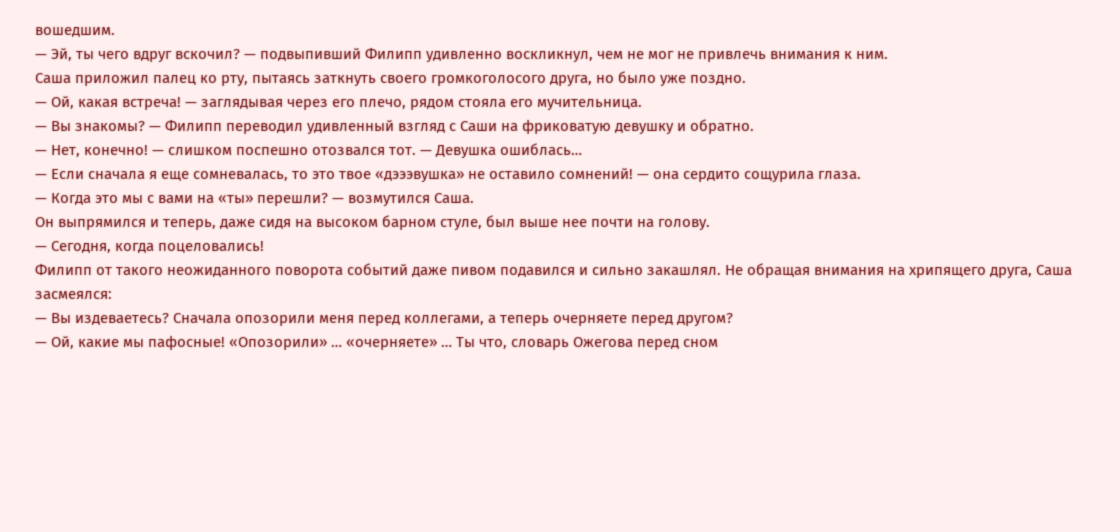вошедшим.
— Эй, ты чего вдруг вскочил? — подвыпивший Филипп удивленно воскликнул, чем не мог не привлечь внимания к ним.
Саша приложил палец ко рту, пытаясь заткнуть своего громкоголосого друга, но было уже поздно.
— Ой, какая встреча! — заглядывая через его плечо, рядом стояла его мучительница.
— Вы знакомы? — Филипп переводил удивленный взгляд с Саши на фриковатую девушку и обратно.
— Нет, конечно! — слишком поспешно отозвался тот. — Девушка ошиблась…
— Если сначала я еще сомневалась, то это твое «дэээвушка» не оставило сомнений! — она сердито сощурила глаза.
— Когда это мы с вами на «ты» перешли? — возмутился Саша.
Он выпрямился и теперь, даже сидя на высоком барном стуле, был выше нее почти на голову.
— Сегодня, когда поцеловались!
Филипп от такого неожиданного поворота событий даже пивом подавился и сильно закашлял. Не обращая внимания на хрипящего друга, Саша засмеялся:
— Вы издеваетесь? Сначала опозорили меня перед коллегами, а теперь очерняете перед другом?
— Ой, какие мы пафосные! «Опозорили» … «очерняете» … Ты что, словарь Ожегова перед сном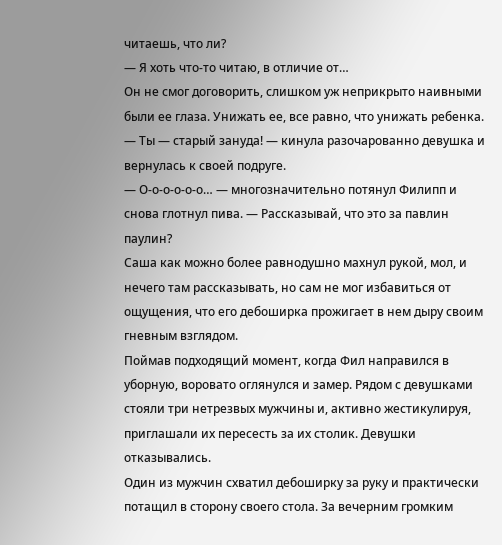читаешь, что ли?
— Я хоть что-то читаю, в отличие от…
Он не смог договорить, слишком уж неприкрыто наивными были ее глаза. Унижать ее, все равно, что унижать ребенка.
— Ты — старый зануда! — кинула разочарованно девушка и вернулась к своей подруге.
— О-о-о-о-о-о… — многозначительно потянул Филипп и снова глотнул пива. — Рассказывай, что это за павлин паулин?
Саша как можно более равнодушно махнул рукой, мол, и нечего там рассказывать, но сам не мог избавиться от ощущения, что его дебоширка прожигает в нем дыру своим гневным взглядом.
Поймав подходящий момент, когда Фил направился в уборную, воровато оглянулся и замер. Рядом с девушками стояли три нетрезвых мужчины и, активно жестикулируя, приглашали их пересесть за их столик. Девушки отказывались.
Один из мужчин схватил дебоширку за руку и практически потащил в сторону своего стола. За вечерним громким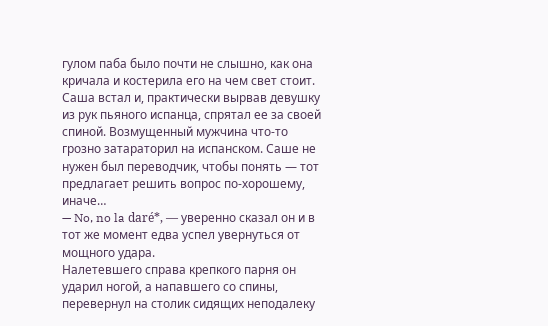гулом паба было почти не слышно, как она кричала и костерила его на чем свет стоит.
Саша встал и, практически вырвав девушку из рук пьяного испанца, спрятал ее за своей спиной. Возмущенный мужчина что-то грозно затараторил на испанском. Саше не нужен был переводчик, чтобы понять — тот предлагает решить вопрос по-хорошему, иначе…
— No, no la daré*, — уверенно сказал он и в тот же момент едва успел увернуться от мощного удара.
Налетевшего справа крепкого парня он ударил ногой, а напавшего со спины, перевернул на столик сидящих неподалеку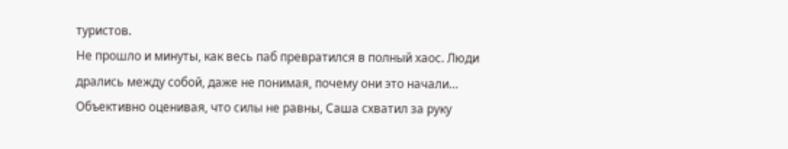туристов.
Не прошло и минуты, как весь паб превратился в полный хаос. Люди дрались между собой, даже не понимая, почему они это начали…
Объективно оценивая, что силы не равны, Саша схватил за руку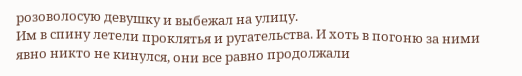розоволосую девушку и выбежал на улицу.
Им в спину летели проклятья и ругательства. И хоть в погоню за ними явно никто не кинулся, они все равно продолжали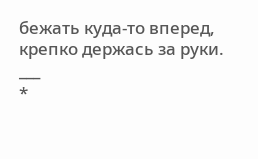бежать куда-то вперед, крепко держась за руки.
___
*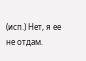(исп.) Нет, я ее не отдам.